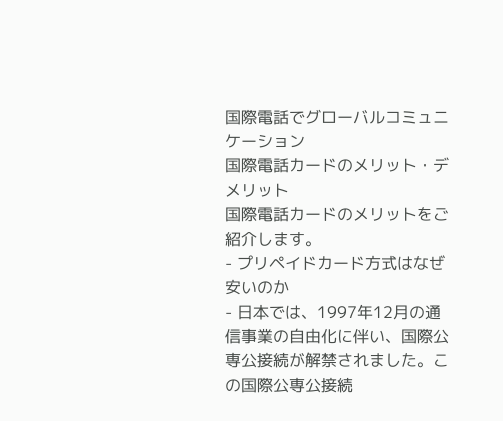国際電話でグローバルコミュニケーション
国際電話カードのメリット・デメリット
国際電話カードのメリットをご紹介します。
- プリペイドカード方式はなぜ安いのか
- 日本では、1997年12月の通信事業の自由化に伴い、国際公専公接続が解禁されました。この国際公専公接続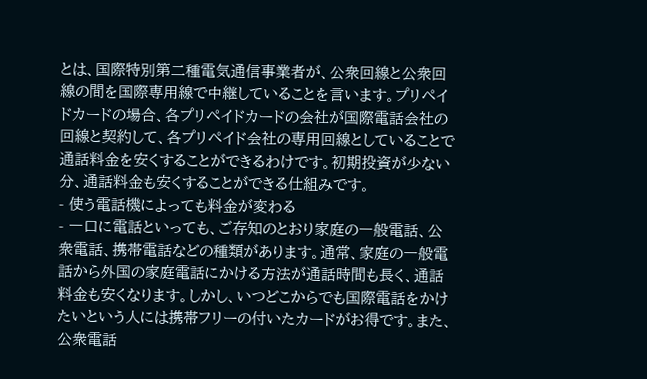とは、国際特別第二種電気通信事業者が、公衆回線と公衆回線の間を国際専用線で中継していることを言います。プリペイドカードの場合、各プリペイドカードの会社が国際電話会社の回線と契約して、各プリペイド会社の専用回線としていることで通話料金を安くすることができるわけです。初期投資が少ない分、通話料金も安くすることができる仕組みです。
- 使う電話機によっても料金が変わる
- 一口に電話といっても、ご存知のとおり家庭の一般電話、公衆電話、携帯電話などの種類があります。通常、家庭の一般電話から外国の家庭電話にかける方法が通話時間も長く、通話料金も安くなります。しかし、いつどこからでも国際電話をかけたいという人には携帯フリーの付いたカードがお得です。また、公衆電話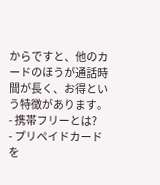からですと、他のカードのほうが通話時間が長く、お得という特徴があります。
- 携帯フリーとは?
- プリペイドカードを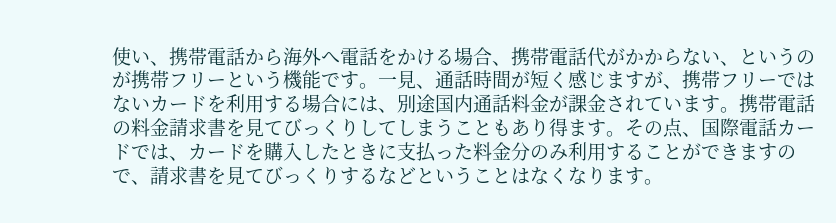使い、携帯電話から海外へ電話をかける場合、携帯電話代がかからない、というのが携帯フリーという機能です。一見、通話時間が短く感じますが、携帯フリーではないカードを利用する場合には、別途国内通話料金が課金されています。携帯電話の料金請求書を見てびっくりしてしまうこともあり得ます。その点、国際電話カードでは、カードを購入したときに支払った料金分のみ利用することができますので、請求書を見てびっくりするなどということはなくなります。